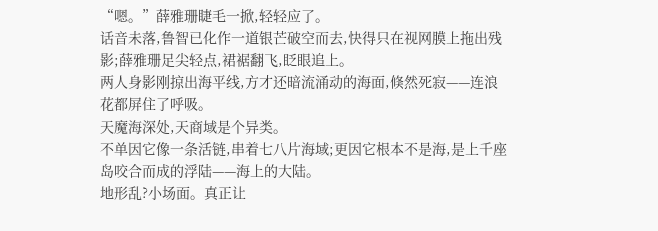“嗯。”薛雅珊睫毛一掀,轻轻应了。
话音未落,鲁智已化作一道银芒破空而去,快得只在视网膜上拖出残影;薛雅珊足尖轻点,裙裾翻飞,眨眼追上。
两人身影刚掠出海平线,方才还暗流涌动的海面,倏然死寂——连浪花都屏住了呼吸。
天魔海深处,天商域是个异类。
不单因它像一条活链,串着七八片海域;更因它根本不是海,是上千座岛咬合而成的浮陆——海上的大陆。
地形乱?小场面。真正让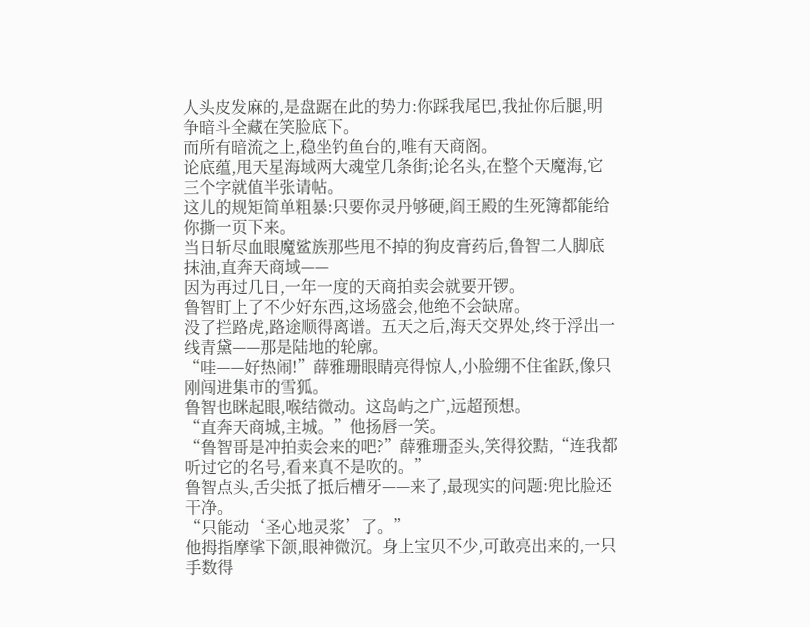人头皮发麻的,是盘踞在此的势力:你踩我尾巴,我扯你后腿,明争暗斗全藏在笑脸底下。
而所有暗流之上,稳坐钓鱼台的,唯有天商阁。
论底蕴,甩天星海域两大魂堂几条街;论名头,在整个天魔海,它三个字就值半张请帖。
这儿的规矩简单粗暴:只要你灵丹够硬,阎王殿的生死簿都能给你撕一页下来。
当日斩尽血眼魔鲨族那些甩不掉的狗皮膏药后,鲁智二人脚底抹油,直奔天商域——
因为再过几日,一年一度的天商拍卖会就要开锣。
鲁智盯上了不少好东西,这场盛会,他绝不会缺席。
没了拦路虎,路途顺得离谱。五天之后,海天交界处,终于浮出一线青黛——那是陆地的轮廓。
“哇——好热闹!”薛雅珊眼睛亮得惊人,小脸绷不住雀跃,像只刚闯进集市的雪狐。
鲁智也眯起眼,喉结微动。这岛屿之广,远超预想。
“直奔天商城,主城。”他扬唇一笑。
“鲁智哥是冲拍卖会来的吧?”薛雅珊歪头,笑得狡黠,“连我都听过它的名号,看来真不是吹的。”
鲁智点头,舌尖抵了抵后槽牙——来了,最现实的问题:兜比脸还干净。
“只能动‘圣心地灵浆’了。”
他拇指摩挲下颌,眼神微沉。身上宝贝不少,可敢亮出来的,一只手数得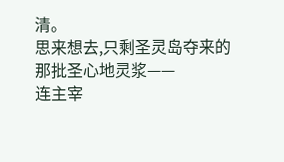清。
思来想去,只剩圣灵岛夺来的那批圣心地灵浆——
连主宰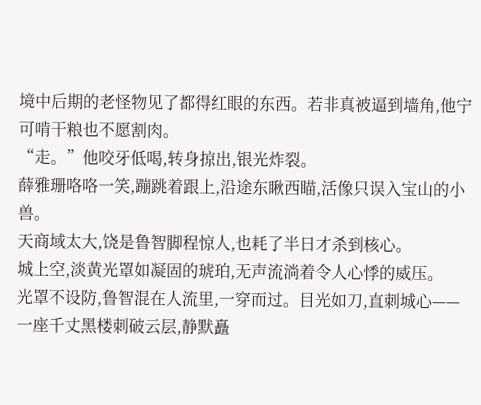境中后期的老怪物见了都得红眼的东西。若非真被逼到墙角,他宁可啃干粮也不愿割肉。
“走。”他咬牙低喝,转身掠出,银光炸裂。
薛雅珊咯咯一笑,蹦跳着跟上,沿途东瞅西瞄,活像只误入宝山的小兽。
天商域太大,饶是鲁智脚程惊人,也耗了半日才杀到核心。
城上空,淡黄光罩如凝固的琥珀,无声流淌着令人心悸的威压。
光罩不设防,鲁智混在人流里,一穿而过。目光如刀,直刺城心——
一座千丈黑楼刺破云层,静默矗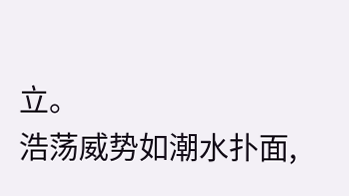立。
浩荡威势如潮水扑面,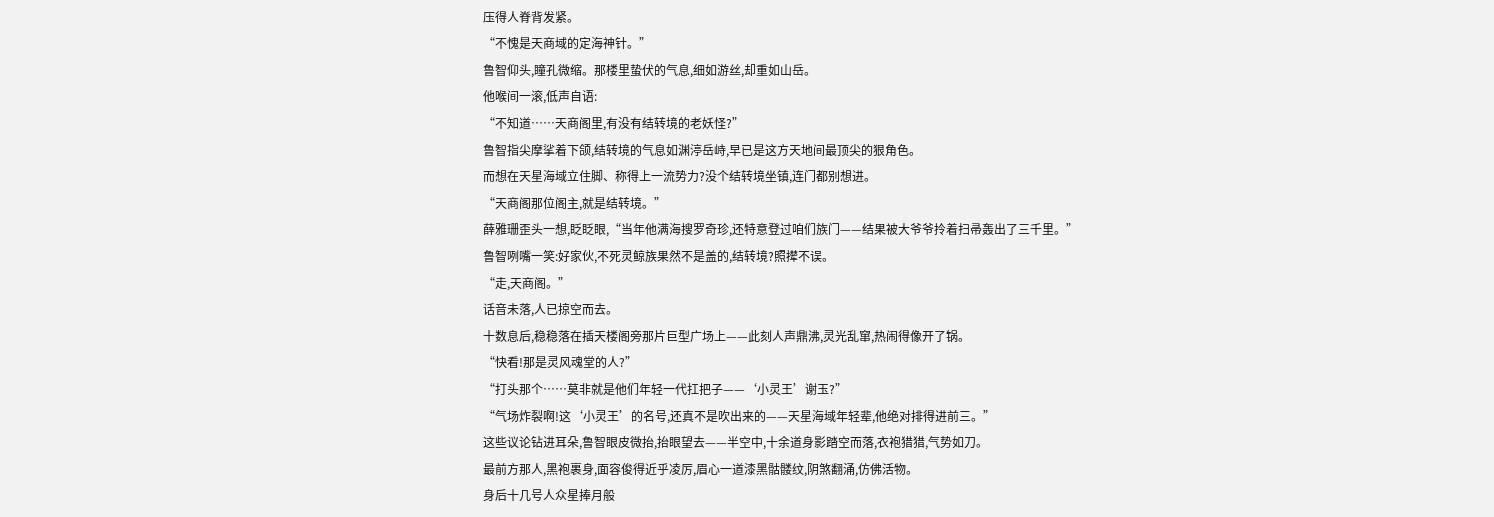压得人脊背发紧。
“不愧是天商域的定海神针。”
鲁智仰头,瞳孔微缩。那楼里蛰伏的气息,细如游丝,却重如山岳。
他喉间一滚,低声自语:
“不知道……天商阁里,有没有结转境的老妖怪?”
鲁智指尖摩挲着下颌,结转境的气息如渊渟岳峙,早已是这方天地间最顶尖的狠角色。
而想在天星海域立住脚、称得上一流势力?没个结转境坐镇,连门都别想进。
“天商阁那位阁主,就是结转境。”
薛雅珊歪头一想,眨眨眼,“当年他满海搜罗奇珍,还特意登过咱们族门——结果被大爷爷拎着扫帚轰出了三千里。”
鲁智咧嘴一笑:好家伙,不死灵鲸族果然不是盖的,结转境?照撵不误。
“走,天商阁。”
话音未落,人已掠空而去。
十数息后,稳稳落在插天楼阁旁那片巨型广场上——此刻人声鼎沸,灵光乱窜,热闹得像开了锅。
“快看!那是灵风魂堂的人?”
“打头那个……莫非就是他们年轻一代扛把子——‘小灵王’谢玉?”
“气场炸裂啊!这‘小灵王’的名号,还真不是吹出来的——天星海域年轻辈,他绝对排得进前三。”
这些议论钻进耳朵,鲁智眼皮微抬,抬眼望去——半空中,十余道身影踏空而落,衣袍猎猎,气势如刀。
最前方那人,黑袍裹身,面容俊得近乎凌厉,眉心一道漆黑骷髅纹,阴煞翻涌,仿佛活物。
身后十几号人众星捧月般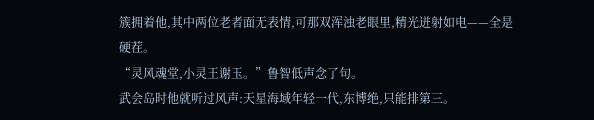簇拥着他,其中两位老者面无表情,可那双浑浊老眼里,精光迸射如电——全是硬茬。
“灵风魂堂,小灵王谢玉。”鲁智低声念了句。
武会岛时他就听过风声:天星海域年轻一代,东博绝,只能排第三。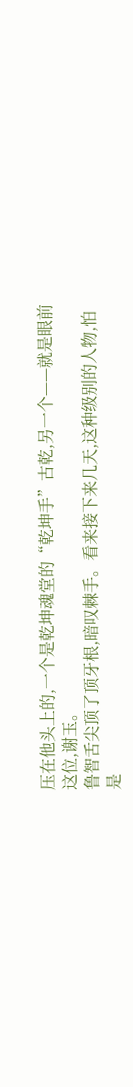压在他头上的,一个是乾坤魂堂的“乾坤手”古乾,另一个——就是眼前这位,谢玉。
鲁智舌尖顶了顶牙根,暗叹棘手。看来接下来几天,这种级别的人物,怕是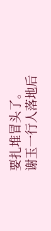要扎堆冒头了。
谢玉一行人落地后